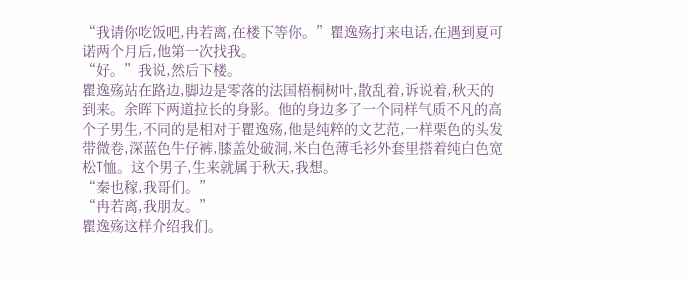“我请你吃饭吧,冉若离,在楼下等你。”瞿逸殇打来电话,在遇到夏可诺两个月后,他第一次找我。
“好。”我说,然后下楼。
瞿逸殇站在路边,脚边是零落的法国梧桐树叶,散乱着,诉说着,秋天的到来。余晖下两道拉长的身影。他的身边多了一个同样气质不凡的高个子男生,不同的是相对于瞿逸殇,他是纯粹的文艺范,一样栗色的头发带微卷,深蓝色牛仔裤,膝盖处破洞,米白色薄毛衫外套里搭着纯白色宽松T恤。这个男子,生来就属于秋天,我想。
“秦也稼,我哥们。”
“冉若离,我朋友。”
瞿逸殇这样介绍我们。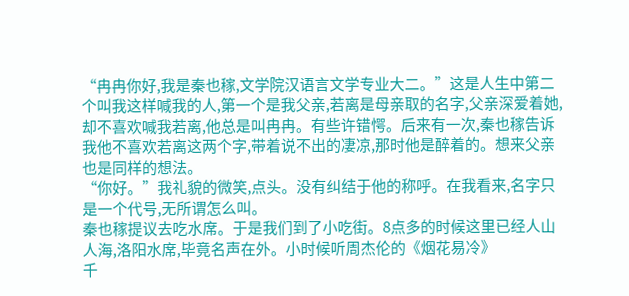“冉冉你好,我是秦也稼,文学院汉语言文学专业大二。”这是人生中第二个叫我这样喊我的人,第一个是我父亲,若离是母亲取的名字,父亲深爱着她,却不喜欢喊我若离,他总是叫冉冉。有些许错愕。后来有一次,秦也稼告诉我他不喜欢若离这两个字,带着说不出的凄凉,那时他是醉着的。想来父亲也是同样的想法。
“你好。”我礼貌的微笑,点头。没有纠结于他的称呼。在我看来,名字只是一个代号,无所谓怎么叫。
秦也稼提议去吃水席。于是我们到了小吃街。8点多的时候这里已经人山人海,洛阳水席,毕竟名声在外。小时候听周杰伦的《烟花易冷》
千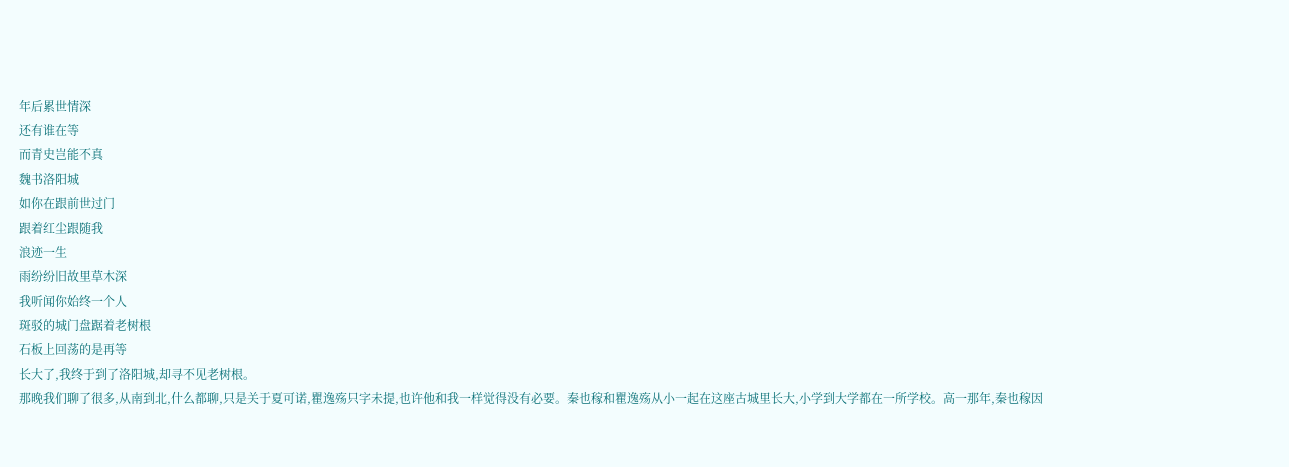年后累世情深
还有谁在等
而青史岂能不真
魏书洛阳城
如你在跟前世过门
跟着红尘跟随我
浪迹一生
雨纷纷旧故里草木深
我听闻你始终一个人
斑驳的城门盘踞着老树根
石板上回荡的是再等
长大了,我终于到了洛阳城,却寻不见老树根。
那晚我们聊了很多,从南到北,什么都聊,只是关于夏可诺,瞿逸殇只字未提,也许他和我一样觉得没有必要。秦也稼和瞿逸殇从小一起在这座古城里长大,小学到大学都在一所学校。高一那年,秦也稼因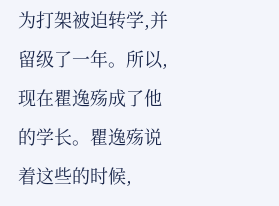为打架被迫转学,并留级了一年。所以,现在瞿逸殇成了他的学长。瞿逸殇说着这些的时候,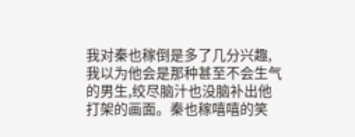我对秦也稼倒是多了几分兴趣,我以为他会是那种甚至不会生气的男生,绞尽脑汁也没脑补出他打架的画面。秦也稼嘻嘻的笑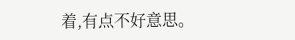着,有点不好意思。